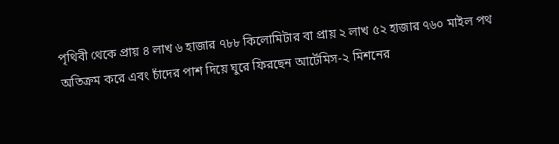পৃথিবী থেকে প্রায় ৪ লাখ ৬ হাজার ৭৮৮ কিলোমিটার বা প্রায় ২ লাখ ৫২ হাজার ৭৬০ মাইল পথ অতিক্রম করে এবং চাঁদের পাশ দিয়ে ঘুরে ফিরছেন আর্টেমিস-২ মিশনের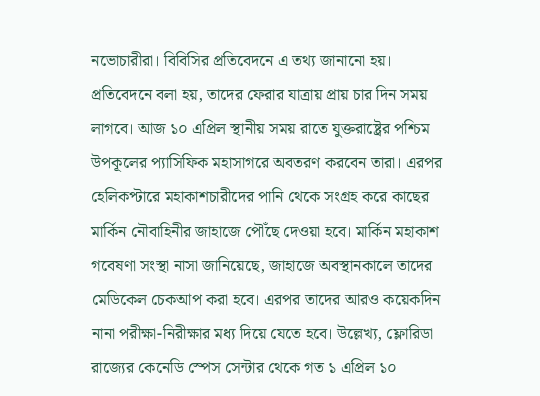নভোচারীরা। বিবিসির প্রতিবেদনে এ তথ্য জানানো হয়। প্রতিবেদনে বলা হয়, তাদের ফেরার যাত্রায় প্রায় চার দিন সময় লাগবে। আজ ১০ এপ্রিল স্থানীয় সময় রাতে যুক্তরাষ্ট্রের পশ্চিম উপকূলের প্যাসিফিক মহাসাগরে অবতরণ করবেন তারা। এরপর হেলিকপ্টারে মহাকাশচারীদের পানি থেকে সংগ্রহ করে কাছের মার্কিন নৌবাহিনীর জাহাজে পৌঁছে দেওয়া হবে। মার্কিন মহাকাশ গবেষণা সংস্থা নাসা জানিয়েছে, জাহাজে অবস্থানকালে তাদের মেডিকেল চেকআপ করা হবে। এরপর তাদের আরও কয়েকদিন নানা পরীক্ষা-নিরীক্ষার মধ্য দিয়ে যেতে হবে। উল্লেখ্য, ফ্লোরিডা রাজ্যের কেনেডি স্পেস সেন্টার থেকে গত ১ এপ্রিল ১০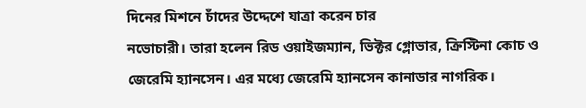দিনের মিশনে চাঁদের উদ্দেশে যাত্রা করেন চার
নভোচারী। তারা হলেন রিড ওয়াইজম্যান, ভিক্টর গ্লোভার, ক্রিস্টিনা কোচ ও জেরেমি হ্যানসেন। এর মধ্যে জেরেমি হ্যানসেন কানাডার নাগরিক।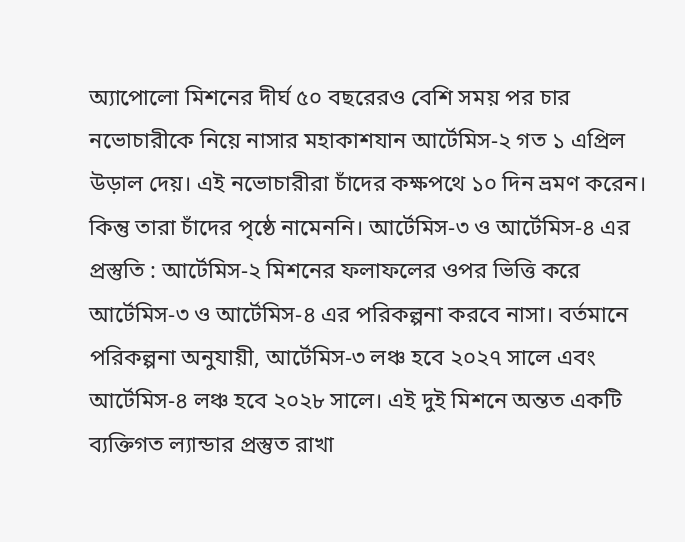অ্যাপোলো মিশনের দীর্ঘ ৫০ বছরেরও বেশি সময় পর চার নভোচারীকে নিয়ে নাসার মহাকাশযান আর্টেমিস-২ গত ১ এপ্রিল উড়াল দেয়। এই নভোচারীরা চাঁদের কক্ষপথে ১০ দিন ভ্রমণ করেন। কিন্তু তারা চাঁদের পৃষ্ঠে নামেননি। আর্টেমিস-৩ ও আর্টেমিস-৪ এর প্রস্তুতি : আর্টেমিস-২ মিশনের ফলাফলের ওপর ভিত্তি করে আর্টেমিস-৩ ও আর্টেমিস-৪ এর পরিকল্পনা করবে নাসা। বর্তমানে পরিকল্পনা অনুযায়ী, আর্টেমিস-৩ লঞ্চ হবে ২০২৭ সালে এবং আর্টেমিস-৪ লঞ্চ হবে ২০২৮ সালে। এই দুই মিশনে অন্তত একটি ব্যক্তিগত ল্যান্ডার প্রস্তুত রাখা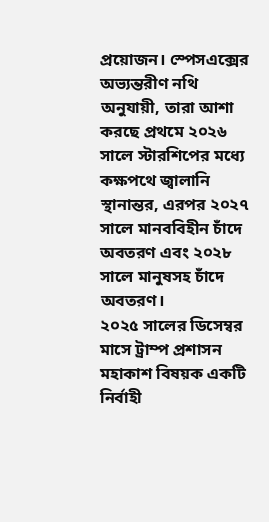প্রয়োজন। স্পেসএক্সের অভ্যন্তরীণ নথি অনুযায়ী, তারা আশা করছে প্রথমে ২০২৬ সালে স্টারশিপের মধ্যে কক্ষপথে জ্বালানি স্থানান্তর, এরপর ২০২৭ সালে মানববিহীন চাঁদে অবতরণ এবং ২০২৮ সালে মানুষসহ চাঁদে অবতরণ।
২০২৫ সালের ডিসেম্বর মাসে ট্রাম্প প্রশাসন মহাকাশ বিষয়ক একটি নির্বাহী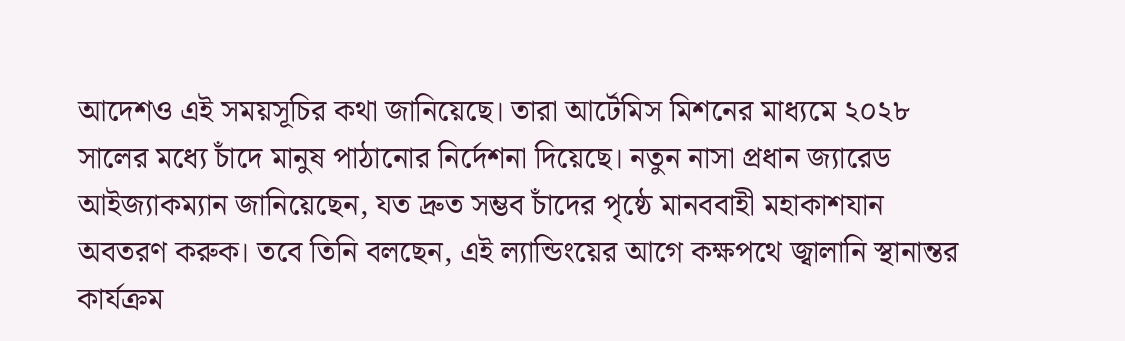আদেশও এই সময়সূচির কথা জানিয়েছে। তারা আর্টেমিস মিশনের মাধ্যমে ২০২৮ সালের মধ্যে চাঁদে মানুষ পাঠানোর নির্দেশনা দিয়েছে। নতুন নাসা প্রধান জ্যারেড আইজ্যাকম্যান জানিয়েছেন, যত দ্রুত সম্ভব চাঁদের পৃষ্ঠে মানববাহী মহাকাশযান অবতরণ করুক। তবে তিনি বলছেন, এই ল্যান্ডিংয়ের আগে কক্ষপথে জ্বালানি স্থানান্তর কার্যক্রম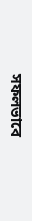সফলভাবে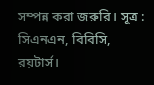সম্পন্ন করা জরুরি। সূত্র : সিএনএন, বিবিসি, রয়টার্স।